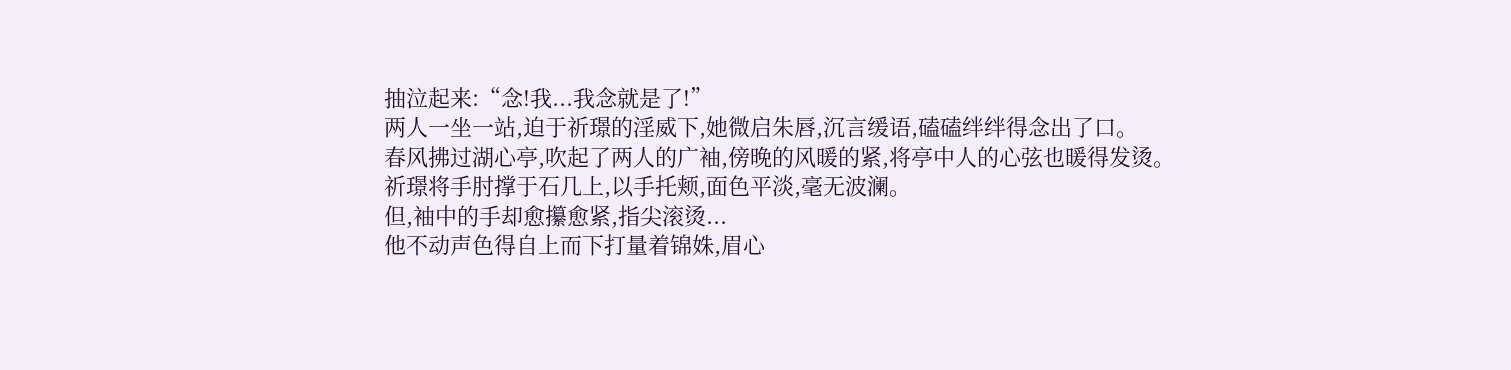抽泣起来:“念!我...我念就是了!”
两人一坐一站,迫于祈璟的淫威下,她微启朱唇,沉言缓语,磕磕绊绊得念出了口。
春风拂过湖心亭,吹起了两人的广袖,傍晚的风暖的紧,将亭中人的心弦也暖得发烫。
祈璟将手肘撑于石几上,以手托颊,面色平淡,毫无波澜。
但,袖中的手却愈攥愈紧,指尖滚烫...
他不动声色得自上而下打量着锦姝,眉心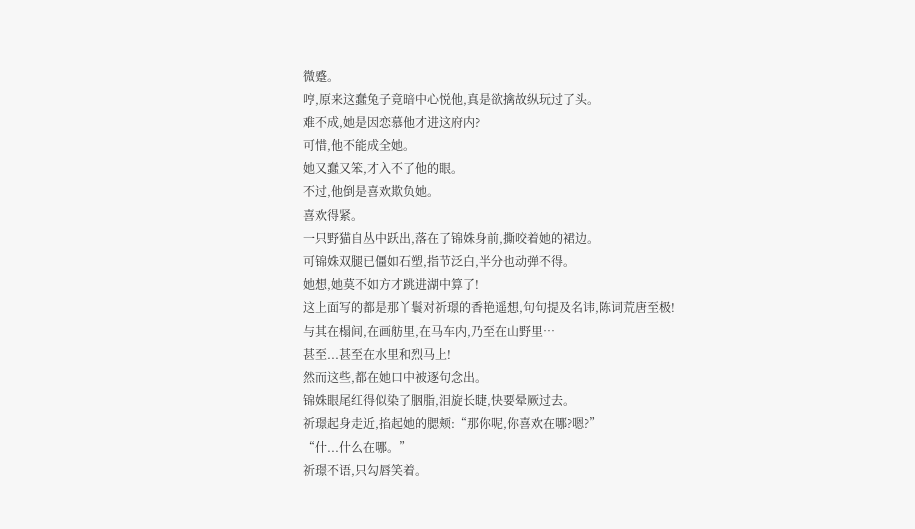微蹙。
哼,原来这蠢兔子竟暗中心悦他,真是欲擒故纵玩过了头。
难不成,她是因恋慕他才进这府内?
可惜,他不能成全她。
她又蠢又笨,才入不了他的眼。
不过,他倒是喜欢欺负她。
喜欢得紧。
一只野猫自丛中跃出,落在了锦姝身前,撕咬着她的裙边。
可锦姝双腿已僵如石塑,指节泛白,半分也动弹不得。
她想,她莫不如方才跳进湖中算了!
这上面写的都是那丫鬟对祈璟的香艳遥想,句句提及名讳,陈词荒唐至极!
与其在榻间,在画舫里,在马车内,乃至在山野里…
甚至...甚至在水里和烈马上!
然而这些,都在她口中被逐句念出。
锦姝眼尾红得似染了胭脂,泪旋长睫,快要晕厥过去。
祈璟起身走近,掐起她的腮颊:“那你呢,你喜欢在哪?嗯?”
“什...什么在哪。”
祈璟不语,只勾唇笑着。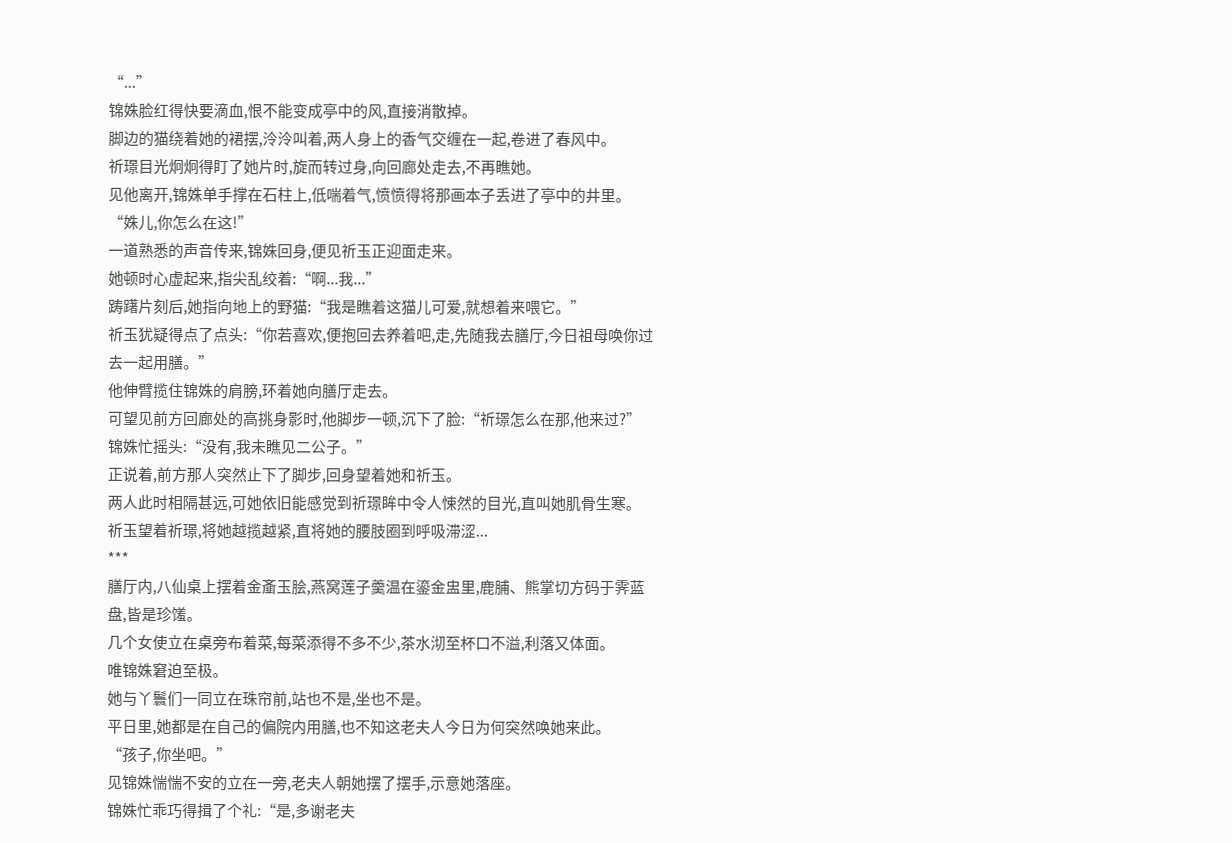“...”
锦姝脸红得快要滴血,恨不能变成亭中的风,直接消散掉。
脚边的猫绕着她的裙摆,泠泠叫着,两人身上的香气交缠在一起,卷进了春风中。
祈璟目光炯炯得盯了她片时,旋而转过身,向回廊处走去,不再瞧她。
见他离开,锦姝单手撑在石柱上,低喘着气,愤愤得将那画本子丢进了亭中的井里。
“姝儿,你怎么在这!”
一道熟悉的声音传来,锦姝回身,便见祈玉正迎面走来。
她顿时心虚起来,指尖乱绞着:“啊...我...”
踌躇片刻后,她指向地上的野猫:“我是瞧着这猫儿可爱,就想着来喂它。”
祈玉犹疑得点了点头:“你若喜欢,便抱回去养着吧,走,先随我去膳厅,今日祖母唤你过去一起用膳。”
他伸臂揽住锦姝的肩膀,环着她向膳厅走去。
可望见前方回廊处的高挑身影时,他脚步一顿,沉下了脸:“祈璟怎么在那,他来过?”
锦姝忙摇头:“没有,我未瞧见二公子。”
正说着,前方那人突然止下了脚步,回身望着她和祈玉。
两人此时相隔甚远,可她依旧能感觉到祈璟眸中令人悚然的目光,直叫她肌骨生寒。
祈玉望着祈璟,将她越揽越紧,直将她的腰肢圈到呼吸滞涩...
***
膳厅内,八仙桌上摆着金齑玉脍,燕窝莲子羹温在鎏金盅里,鹿脯、熊掌切方码于霁蓝盘,皆是珍馐。
几个女使立在桌旁布着菜,每菜添得不多不少,茶水沏至杯口不溢,利落又体面。
唯锦姝窘迫至极。
她与丫鬟们一同立在珠帘前,站也不是,坐也不是。
平日里,她都是在自己的偏院内用膳,也不知这老夫人今日为何突然唤她来此。
“孩子,你坐吧。”
见锦姝惴惴不安的立在一旁,老夫人朝她摆了摆手,示意她落座。
锦姝忙乖巧得揖了个礼:“是,多谢老夫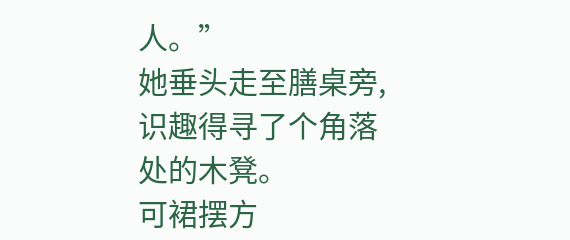人。”
她垂头走至膳桌旁,识趣得寻了个角落处的木凳。
可裙摆方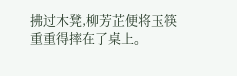拂过木凳,柳芳芷便将玉筷重重得摔在了桌上。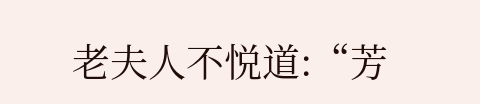老夫人不悦道:“芳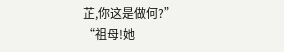芷,你这是做何?”
“祖母!她